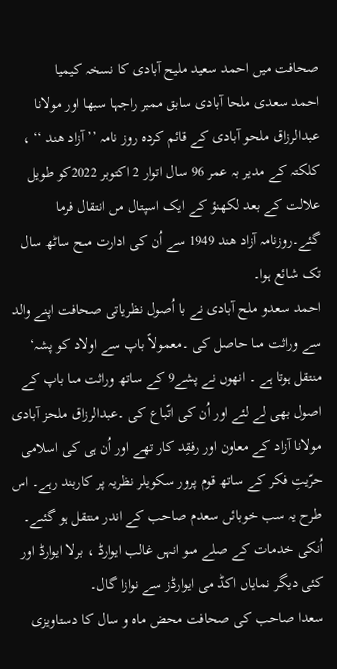صحافت میں احمد سعید ملیح آبادی کا نسخہ کیمیا
احمد سعدی ملحا آبادی سابق ممبر راجہا سبھا اور مولانا عبدالرزاق ملحو آبادی کے قائم کردہ روز نامہ ’’آزاد ھند ‘‘ ، کلکتہ کے مدیر بہ عمر 96 سال اتوار 2 اکتوبر 2022کو طویل علالت کے بعد لکھنؤ کے ایک اسپتال مں انتقال فرما گئے۔روزنامہ آزاد ھند 1949 سے اُن کی ادارت مںح ساٹھ سال تک شائع ہوا۔
احمد سعدو ملح آبادی نے با اُصول نظریاتی صحافت اپنے والد سے وراثت مںا حاصل کی ۔معمولاً باپ سے اولاد کو پشہ‘ منتقل ہوتا ہے ۔ انھوں نے پشے9 کے ساتھ وراثت مںا باپ کے اصول بھی لے لئے اور اُن کی اتّباع کی ۔عبدالرزاق ملحز آبادی مولانا آزاد کے معاون اور رفقِد کار تھے اور اُن ہی کی اسلامی حرّیتِ فکر کے ساتھ قوم پرور سکویلر نظریہ پر کاربند رہے۔ اس طرح یہ سب خوبائں سعدم صاحب کے اندر منتقل ہو گئںے۔ اُنکی خدمات کے صلے مںو انہں غالب ایوارڈ ، برلا ایوارڈ اور کئی دیگر نمایاں اکڈ می ایوارڈز سے نوازا گال۔
سعدا صاحب کی صحافت محض ماہ و سال کا دستاویزی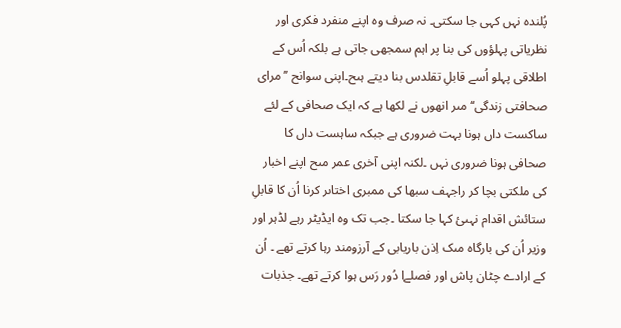پُلندہ نہں کہی جا سکتی۔ نہ صرف وہ اپنے منفرد فکری اور نظریاتی پہلؤوں کی بنا پر اہم سمجھی جاتی ہے بلکہ اُس کے اطلاقی پہلو اُسے قابلِ تقلدس بنا دیتے ہںح۔اپنی سوانح ’’مرای صحافتی زندگی‘‘ مںر انھوں نے لکھا ہے کہ ایک صحافی کے لئے ساکست داں ہونا بہت ضروری ہے جبکہ ساہست داں کا صحافی ہونا ضروری نہں ۔لکنہ اپنی آخری عمر مںح اپنے اخبار کی ملکتی بچا کر راجہف سبھا کی ممبری اختاںر کرنا اُن کا قابلِ ستائش اقدام نہںئ کہا جا سکتا ۔جب تک وہ ایڈیٹر رہے لڈہر اور وزیر اُن کی بارگاہ مںک اِذن باریابی کے آرزومند رہا کرتے تھے ۔ اُن کے ارادے چٹان پاش اور فصلےا دُور رَس ہوا کرتے تھے۔ جذبات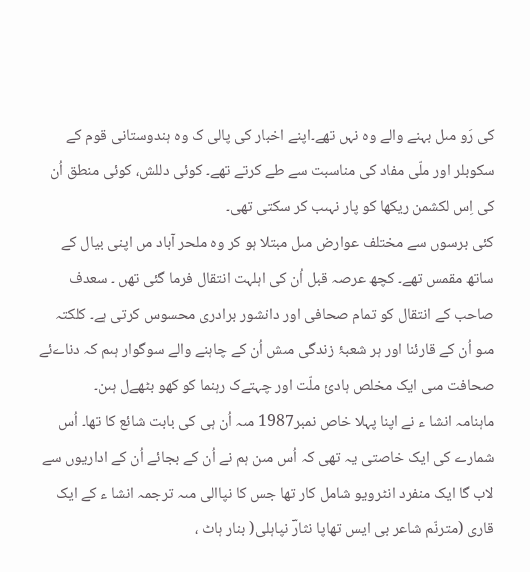کی رَو مںل بہنے والے وہ نہں تھے۔اپنے اخبار کی پالی ک وہ ہندوستانی قوم کے سکوبلر اور ملّی مفاد کی مناسبت سے طے کرتے تھے۔ کوئی دللش، کوئی منطق اُن کی اِس لکشمن ریکھا کو پار نہںب کر سکتی تھی۔
کئی برسوں سے مختلف عوارض مںل مبتلا ہو کر وہ ملحر آباد مں اپنی بیال کے ساتھ مقمس تھے۔ کچھ عرصہ قبل اُن کی اہلہت انتقال فرما گئی تھں ۔ سعدف صاحب کے انتقال کو تمام صحافی اور دانشور برادری محسوس کرتی ہے۔ کلکتہ مںو اُن کے قارئنا اور ہر شعبۂ زندگی مںش اُن کے چاہنے والے سوگوار ہںم کہ دناےئے صحافت مںی ایک مخلص ہادیٔ ملّت اور چہتےک رہنما کو کھو بٹھےل ہںن۔
ماہنامہ انشا ء نے اپنا پہلا خاص نمبر1987 مںہ اُن ہی کی بابت شائع کا تھا۔ اُس شمارے کی ایک خاصتی یہ تھی کہ اُس مںن ہم نے اُن کے بجائے اُن کے اداریوں سے لاب گا ایک منفرد انٹرویو شامل کار تھا جس کا نپاالی مںہ ترجمہ انشا ء کے ایک قاری (مترنّم شاعر بی ایس تھاپا نثارؔ نپاہلی( بنار ہاٹ ،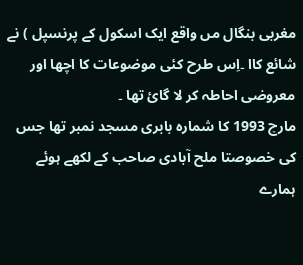مغربی بنگال مں واقع ایک اسکول کے پرنسپل ) نے شائع کاا ۔اِس طرح کئی موضوعات کا اچھا اور معروضی احاطہ کر لا گائ تھا ۔
مارچ 1993 کا شمارہ بابری مسجد نمبر تھا جس کی خصوصتا ملح آبادی صاحب کے لکھے ہوئے ہمارے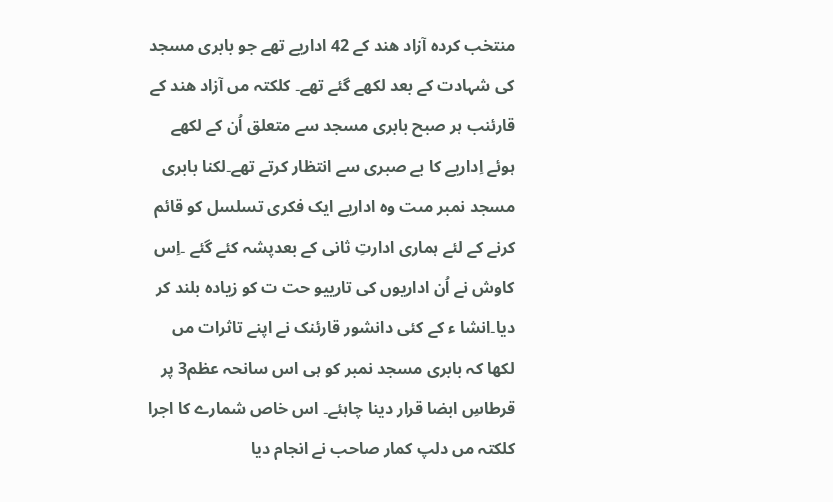منتخب کردہ آزاد ھند کے 42 اداریے تھے جو بابری مسجد کی شہادت کے بعد لکھے گئے تھے۔ کلکتہ مں آزاد ھند کے قارئنب ہر صبح بابری مسجد سے متعلق اُن کے لکھے ہوئے اِداریے کا بے صبری سے انتظار کرتے تھے۔لکنا بابری مسجد نمبر مںت وہ اداریے ایک فکری تسلسل کو قائم کرنے کے لئے ہماری ادارتِ ثانی کے بعدپشہ کئے گئے ۔اِس کاوش نے اُن اداریوں کی تارییو حت ت کو زیادہ بلند کر دیا۔انشا ء کے کئی دانشور قارئنک نے اپنے تاثرات مں لکھا کہ بابری مسجد نمبر کو ہی اس سانحہ عظم3 پر قرطاسِ ابضا قرار دینا چاہئے۔ اس خاص شمارے کا اجرا کلکتہ مں دلپ کمار صاحب نے انجام دیا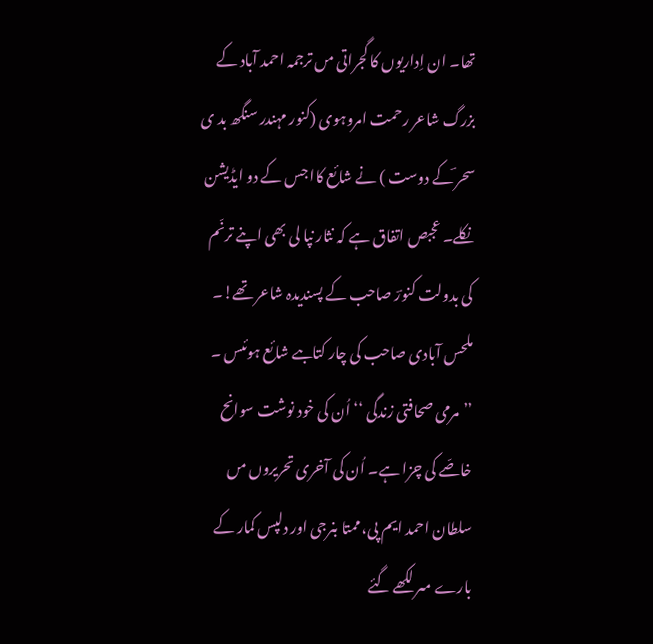تھا۔ ان اِداریوں کا گجراتی مں ترجمہ احمد آباد کے بزرگ شاعر رحمت امروہوی (کنور مہندر سنگھ بد ی سحر ؔکے دوست ) نے شائع کاا جس کے دو ایڈیشن نکلے۔ عجبص اتفاق ہے کہ نثار نپا لی بھی اپنے ترنّم کی بدولت کنورؔ صاحب کے پسندیدہ شاعر تھے!۔
ملحس آبادی صاحب کی چار کتابںے شائع ہوئںس ۔ ’’مرمی صحافتی زندگی ‘‘ اُن کی خود نوشت سوانح خاصّے کی چزا ہے۔ اُن کی آخری تحریروں مں سلطان احمد ایم پی، ممتا بنرجی اور دلپس کمار کے بارے مںر لکھے گئے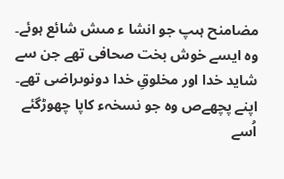مضامنح ہںپ جو انشا ء مںش شائع ہوئے۔
وہ ایسے خوش بخت صحافی تھے جن سے شاید خدا اور مخلوقِ خدا دونوںراضی تھے۔ اپنے پچھےص وہ جو نسخہء کاپا چھوڑگئے اُسے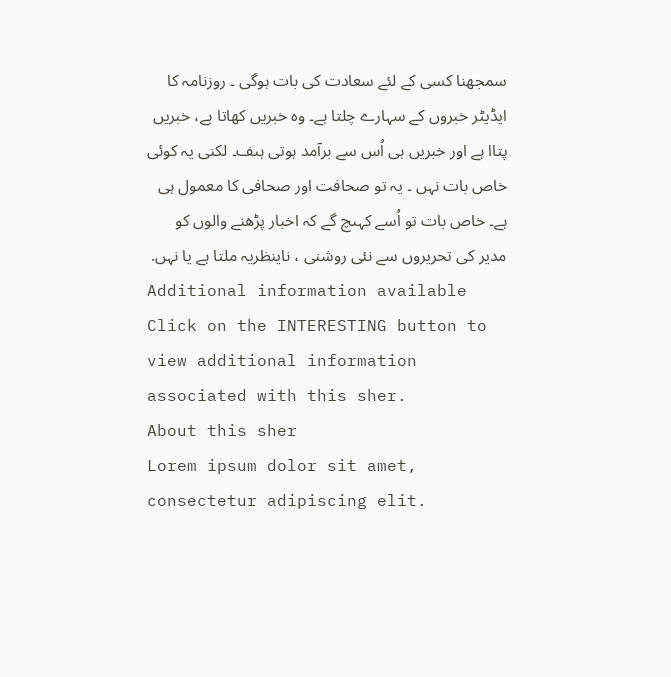سمجھنا کسی کے لئے سعادت کی بات ہوگی ۔ روزنامہ کا ایڈیٹر خبروں کے سہارے چلتا ہے۔ وہ خبریں کھاتا ہے، خبریں پتاا ہے اور خبریں ہی اُس سے برآمد ہوتی ہںف۔ لکنی یہ کوئی خاص بات نہں ۔ یہ تو صحافت اور صحافی کا معمول ہی ہے۔ خاص بات تو اُسے کہںچ گے کہ اخبار پڑھنے والوں کو مدیر کی تحریروں سے نئی روشنی ، ناینظریہ ملتا ہے یا نہں.
Additional information available
Click on the INTERESTING button to view additional information associated with this sher.
About this sher
Lorem ipsum dolor sit amet, consectetur adipiscing elit.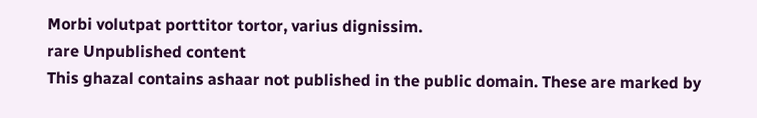Morbi volutpat porttitor tortor, varius dignissim.
rare Unpublished content
This ghazal contains ashaar not published in the public domain. These are marked by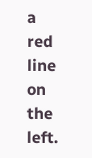a red line on the left.